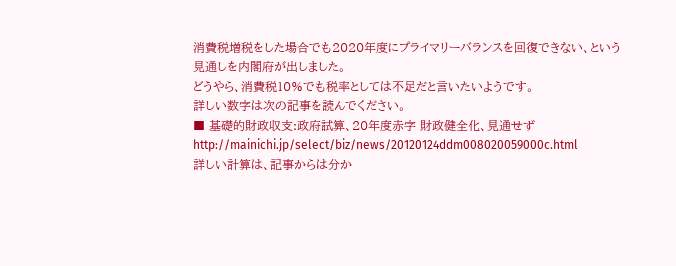消費税増税をした場合でも2020年度にプライマリーバランスを回復できない、という見通しを内閣府が出しました。
どうやら、消費税10%でも税率としては不足だと言いたいようです。
詳しい数字は次の記事を読んでください。
■ 基礎的財政収支:政府試算、20年度赤字 財政健全化、見通せず
http://mainichi.jp/select/biz/news/20120124ddm008020059000c.html
詳しい計算は、記事からは分か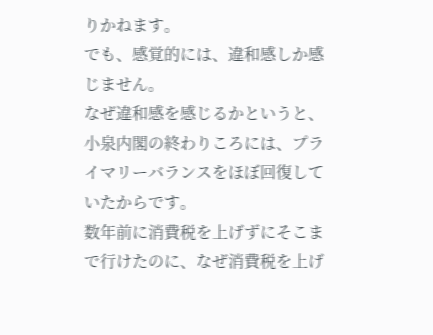りかねます。
でも、感覚的には、違和感しか感じません。
なぜ違和感を感じるかというと、小泉内閣の終わりころには、プライマリーバランスをほぼ回復していたからです。
数年前に消費税を上げずにそこまで行けたのに、なぜ消費税を上げ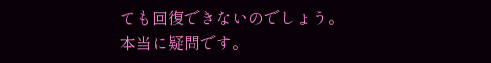ても回復できないのでしょう。
本当に疑問です。